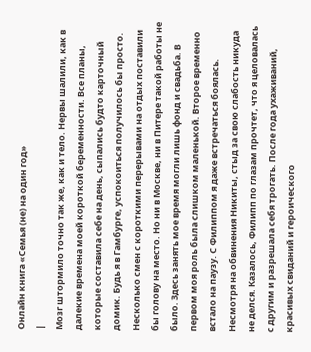Онлайн книга «Семья (не) на один год»
|
Мозг штормило точно так же, как и тело. Нервы шалили, как в далекие времена моей короткой беременности. Все планы, которые составила себе на день, сыпались будто карточный домик. Будь я в Гамбурге, успокоиться получилось бы просто. Несколько смен с короткими перерывами на отдых поставили бы голову на место. Но ни в Москве, ни в Питере такой работы не было. Здесь занять мое время могли лишь фонд и свадьба. В первом моя роль была слишком маленькой. Второе временно встало на паузу. С Филиппом я даже встречаться боялась. Несмотря на обвинения Никиты, стыд за свою слабость никуда не делся. Казалось, Филипп по глазам прочтет, что я целовалась с другим и разрешала себя трогать. После года ухаживаний, красивых свиданий и героического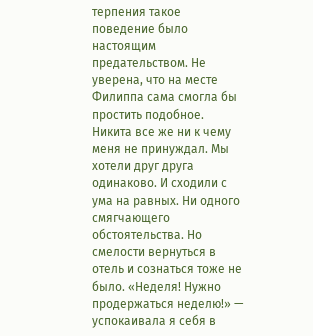терпения такое поведение было настоящим предательством. Не уверена, что на месте Филиппа сама смогла бы простить подобное. Никита все же ни к чему меня не принуждал. Мы хотели друг друга одинаково. И сходили с ума на равных. Ни одного смягчающего обстоятельства. Но смелости вернуться в отель и сознаться тоже не было. «Неделя! Нужно продержаться неделю!» — успокаивала я себя в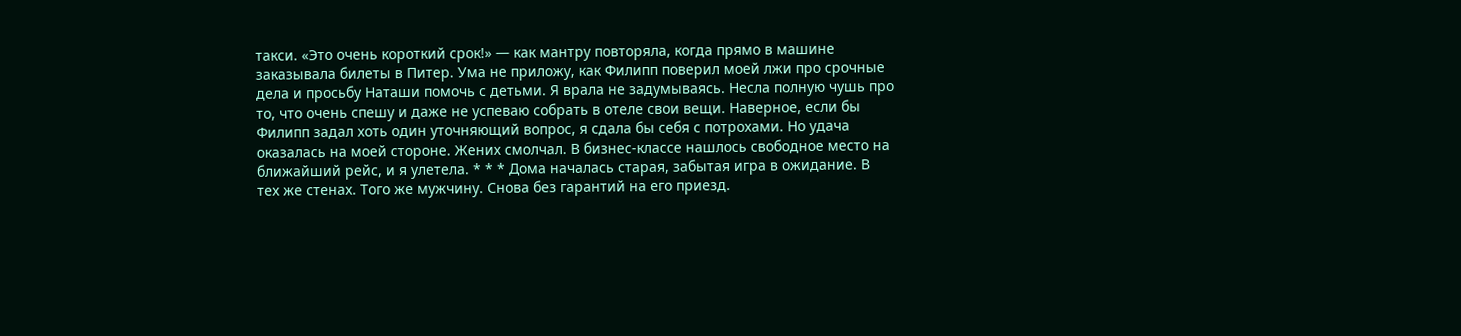такси. «Это очень короткий срок!» — как мантру повторяла, когда прямо в машине заказывала билеты в Питер. Ума не приложу, как Филипп поверил моей лжи про срочные дела и просьбу Наташи помочь с детьми. Я врала не задумываясь. Несла полную чушь про то, что очень спешу и даже не успеваю собрать в отеле свои вещи. Наверное, если бы Филипп задал хоть один уточняющий вопрос, я сдала бы себя с потрохами. Но удача оказалась на моей стороне. Жених смолчал. В бизнес-классе нашлось свободное место на ближайший рейс, и я улетела. * * * Дома началась старая, забытая игра в ожидание. В тех же стенах. Того же мужчину. Снова без гарантий на его приезд.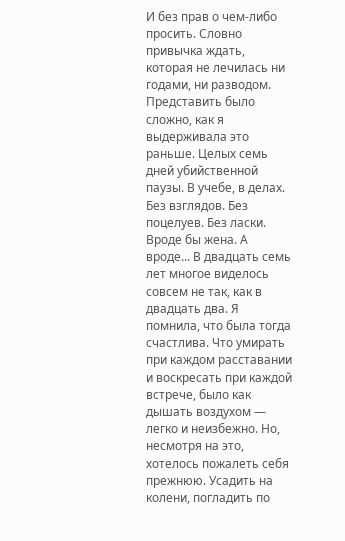И без прав о чем-либо просить. Словно привычка ждать, которая не лечилась ни годами, ни разводом. Представить было сложно, как я выдерживала это раньше. Целых семь дней убийственной паузы. В учебе, в делах. Без взглядов. Без поцелуев. Без ласки. Вроде бы жена. А вроде... В двадцать семь лет многое виделось совсем не так, как в двадцать два. Я помнила, что была тогда счастлива. Что умирать при каждом расставании и воскресать при каждой встрече, было как дышать воздухом — легко и неизбежно. Но, несмотря на это, хотелось пожалеть себя прежнюю. Усадить на колени, погладить по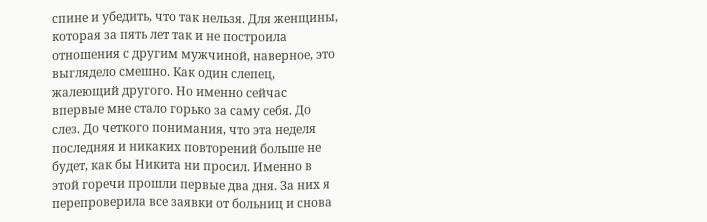спине и убедить, что так нельзя. Для женщины, которая за пять лет так и не построила отношения с другим мужчиной, наверное, это выглядело смешно. Как один слепец, жалеющий другого. Но именно сейчас впервые мне стало горько за саму себя. До слез. До четкого понимания, что эта неделя последняя и никаких повторений больше не будет, как бы Никита ни просил. Именно в этой горечи прошли первые два дня. За них я перепроверила все заявки от больниц и снова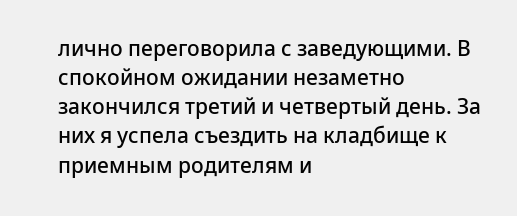лично переговорила с заведующими. В спокойном ожидании незаметно закончился третий и четвертый день. За них я успела съездить на кладбище к приемным родителям и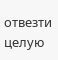отвезти целую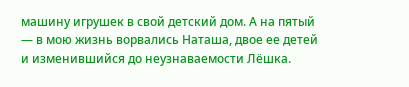машину игрушек в свой детский дом. А на пятый — в мою жизнь ворвались Наташа, двое ее детей и изменившийся до неузнаваемости Лёшка.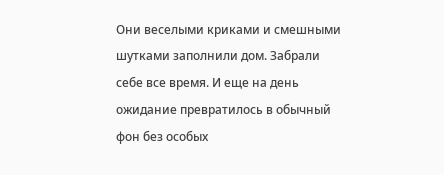Они веселыми криками и смешными шутками заполнили дом. Забрали себе все время. И еще на день ожидание превратилось в обычный фон без особых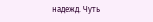надежд. Чуть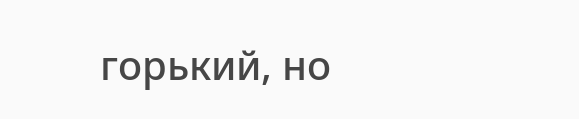горький, но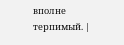вполне терпимый. |